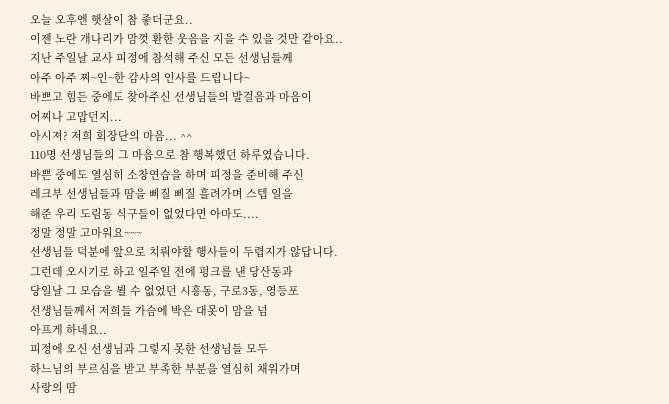오늘 오후엔 햇살이 참 좋더군요..
이젠 노란 개나리가 맘껏 환한 웃음을 지을 수 있을 것만 같아요..
지난 주일날 교사 피정에 참석해 주신 모든 선생님들께
아주 아주 찌~인~한 감사의 인사를 드립니다~
바쁘고 힘든 중에도 찾아주신 선생님들의 발걸음과 마음이
어찌나 고맙던지...
아시져? 저희 회장단의 마음... ^^
110명 선생님들의 그 마음으로 참 행복했던 하루였습니다.
바쁜 중에도 열심히 소창연습을 하며 피정을 준비해 주신
레크부 선생님들과 땀을 삐질 삐질 흘려가며 스텝 일을
해준 우리 도림동 식구들이 없었다면 아마도....
정말 정말 고마워요~~~
선생님들 덕분에 앞으로 치뤄야할 행사들이 두렵지가 않답니다.
그런데 오시기로 하고 일주일 전에 펑크를 낸 당산동과
당일날 그 모습을 뵐 수 없었던 시흥동, 구로3동, 영등포
선생님들께서 저희들 가슴에 박은 대못이 맘을 넘
아프게 하네요..
피정에 오신 선생님과 그렇지 못한 선생님들 모두
하느님의 부르심을 받고 부족한 부분을 열심히 채워가며
사랑의 땀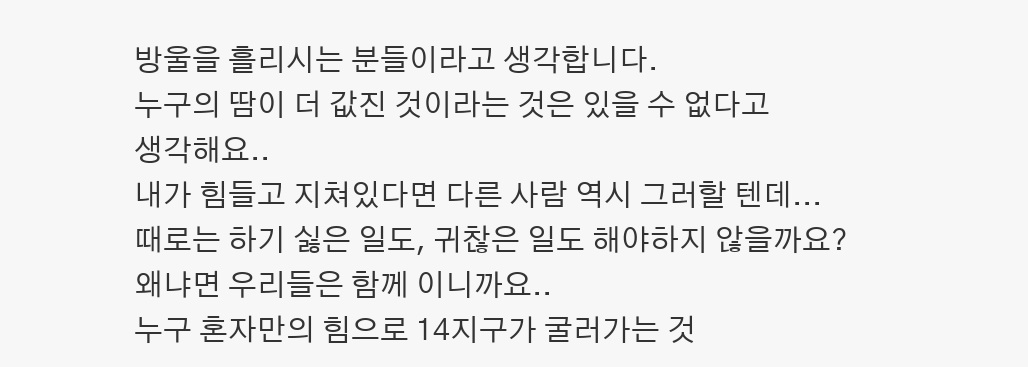방울을 흘리시는 분들이라고 생각합니다.
누구의 땀이 더 값진 것이라는 것은 있을 수 없다고
생각해요..
내가 힘들고 지쳐있다면 다른 사람 역시 그러할 텐데...
때로는 하기 싫은 일도, 귀찮은 일도 해야하지 않을까요?
왜냐면 우리들은 함께 이니까요..
누구 혼자만의 힘으로 14지구가 굴러가는 것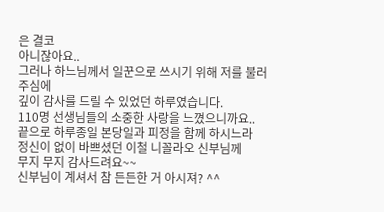은 결코
아니잖아요..
그러나 하느님께서 일꾼으로 쓰시기 위해 저를 불러주심에
깊이 감사를 드릴 수 있었던 하루였습니다.
110명 선생님들의 소중한 사랑을 느꼈으니까요..
끝으로 하루종일 본당일과 피정을 함께 하시느라
정신이 없이 바쁘셨던 이철 니꼴라오 신부님께
무지 무지 감사드려요~~
신부님이 계셔서 참 든든한 거 아시져? ^^